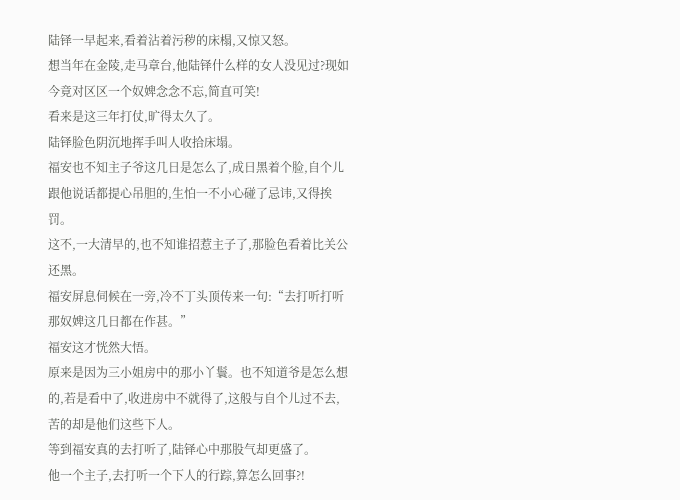陆铎一早起来,看着沾着污秽的床榻,又惊又怒。
想当年在金陵,走马章台,他陆铎什么样的女人没见过?现如今竟对区区一个奴婢念念不忘,简直可笑!
看来是这三年打仗,旷得太久了。
陆铎脸色阴沉地挥手叫人收拾床塌。
福安也不知主子爷这几日是怎么了,成日黑着个脸,自个儿跟他说话都提心吊胆的,生怕一不小心碰了忌讳,又得挨罚。
这不,一大清早的,也不知谁招惹主子了,那脸色看着比关公还黑。
福安屏息伺候在一旁,冷不丁头顶传来一句:“去打听打听那奴婢这几日都在作甚。”
福安这才恍然大悟。
原来是因为三小姐房中的那小丫鬟。也不知道爷是怎么想的,若是看中了,收进房中不就得了,这般与自个儿过不去,苦的却是他们这些下人。
等到福安真的去打听了,陆铎心中那股气却更盛了。
他一个主子,去打听一个下人的行踪,算怎么回事?!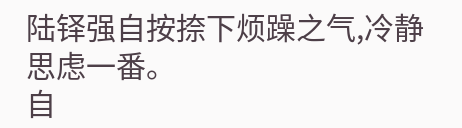陆铎强自按捺下烦躁之气,冷静思虑一番。
自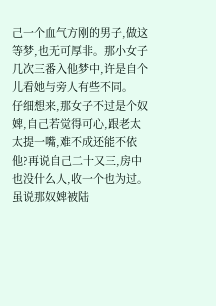己一个血气方刚的男子,做这等梦,也无可厚非。那小女子几次三番入他梦中,许是自个儿看她与旁人有些不同。
仔细想来,那女子不过是个奴婢,自己若觉得可心,跟老太太提一嘴,难不成还能不依他?再说自己二十又三,房中也没什么人,收一个也为过。
虽说那奴婢被陆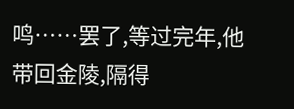鸣……罢了,等过完年,他带回金陵,隔得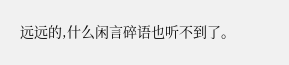远远的,什么闲言碎语也听不到了。